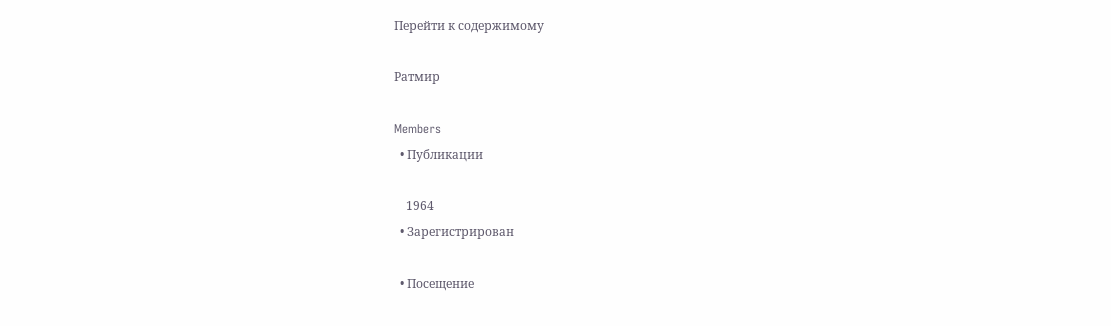Перейти к содержимому

Ратмир

Members
  • Публикации

    1964
  • Зарегистрирован

  • Посещение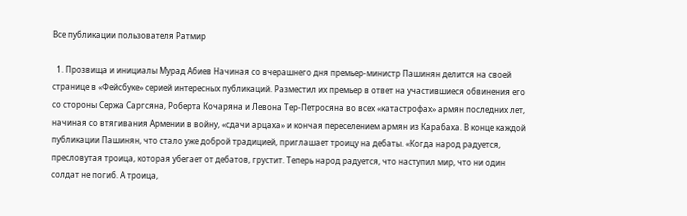Все публикации пользователя Ратмир

  1. Прозвища и инициалы Мурад Абиев Начиная со вчерашнего дня премьер-министр Пашинян делится на своей странице в «Фейсбуке» серией интересных публикаций. Разместил их премьер в ответ на участившиеся обвинения его со стороны Сержа Саргсяна, Роберта Кочаряна и Левона Тер-Петросяна во всех «катастрофах» армян последних лет, начиная со втягивания Армении в войну, «сдачи арцаха» и кончая переселением армян из Карабаха. В конце каждой публикации Пашинян, что стало уже доброй традицией, приглашает троицу на дебаты. «Когда народ радуется, пресловутая троица, которая убегает от дебатов, грустит. Теперь народ радуется, что наступил мир, что ни один солдат не погиб. А троица,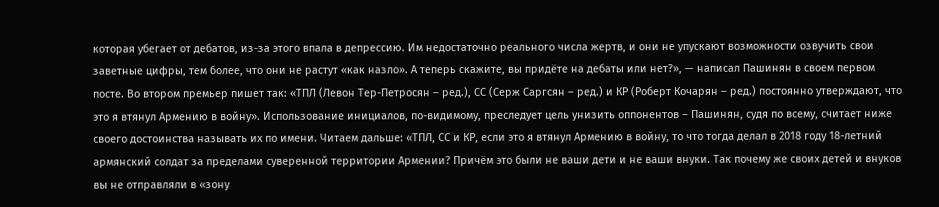которая убегает от дебатов, из-за этого впала в депрессию. Им недостаточно реального числа жертв, и они не упускают возможности озвучить свои заветные цифры, тем более, что они не растут «как назло». А теперь скажите, вы придёте на дебаты или нет?», — написал Пашинян в своем первом посте. Во втором премьер пишет так: «ТПЛ (Левон Тер-Петросян – ред.), СС (Серж Саргсян – ред.) и КР (Роберт Кочарян – ред.) постоянно утверждают, что это я втянул Армению в войну». Использование инициалов, по-видимому, преследует цель унизить оппонентов – Пашинян, судя по всему, считает ниже своего достоинства называть их по имени. Читаем дальше: «ТПЛ, СС и КР, если это я втянул Армению в войну, то что тогда делал в 2018 году 18-летний армянский солдат за пределами суверенной территории Армении? Причём это были не ваши дети и не ваши внуки. Так почему же своих детей и внуков вы не отправляли в «зону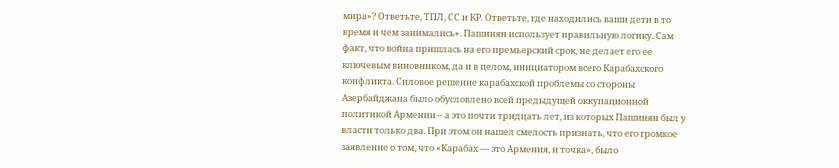мира»? Ответьте, ТПЛ, СС и КР. Ответьте, где находились ваши дети в то время и чем занимались». Пашинян использует правильную логику. Сам факт, что война пришлась на его премьерский срок, не делает его ее ключевым виновником, да и в целом, инициатором всего Карабахского конфликта. Силовое решение карабахской проблемы со стороны Азербайджана было обусловлено всей предыдущей оккупационной политикой Армении – а это почти тридцать лет, из которых Пашинян был у власти только два. При этом он нашел смелость признать, что его громкое заявление о том, что «Карабах — это Армения, и точка», было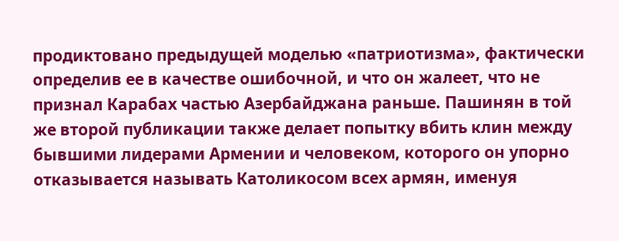продиктовано предыдущей моделью «патриотизма», фактически определив ее в качестве ошибочной, и что он жалеет, что не признал Карабах частью Азербайджана раньше. Пашинян в той же второй публикации также делает попытку вбить клин между бывшими лидерами Армении и человеком, которого он упорно отказывается называть Католикосом всех армян, именуя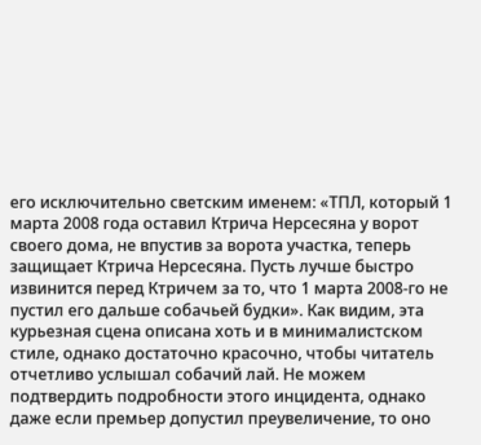его исключительно светским именем: «ТПЛ, который 1 марта 2008 года оставил Ктрича Нерсесяна у ворот своего дома, не впустив за ворота участка, теперь защищает Ктрича Нерсесяна. Пусть лучше быстро извинится перед Ктричем за то, что 1 марта 2008-го не пустил его дальше собачьей будки». Как видим, эта курьезная сцена описана хоть и в минималистском стиле, однако достаточно красочно, чтобы читатель отчетливо услышал собачий лай. Не можем подтвердить подробности этого инцидента, однако даже если премьер допустил преувеличение, то оно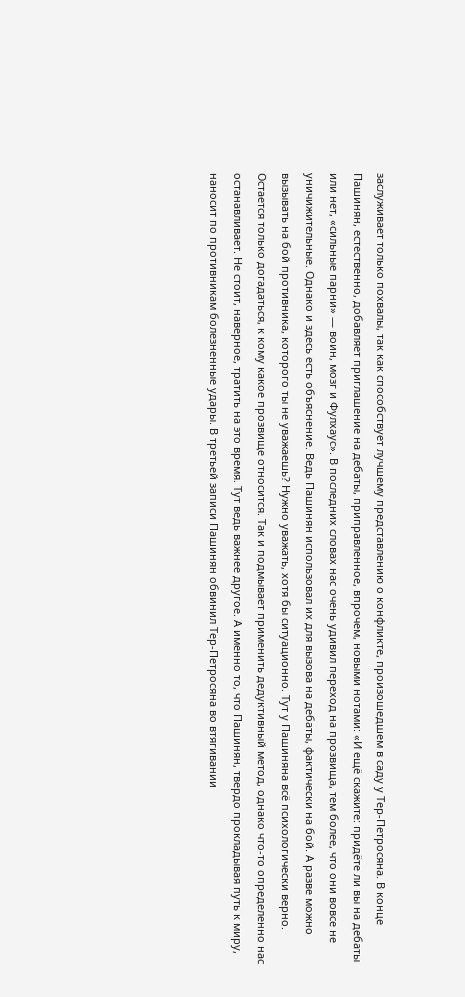заслуживает только похвалы, так как способствует лучшему представлению о конфликте, произошедшем в саду у Тер-Петросяна. В конце Пашинян, естественно, добавляет приглашение на дебаты, приправленное, впрочем, новыми нотами: «И ещё скажите: придёте ли вы на дебаты или нет, «сильные парни» — воин, мозг и Фулхаус». В последних словах нас очень удивил переход на прозвища, тем более, что они вовсе не уничижительные. Однако и здесь есть объяснение. Ведь Пашинян использовал их для вызова на дебаты, фактически на бой. А разве можно вызывать на бой противника, которого ты не уважаешь? Нужно уважать, хотя бы ситуационно. Тут у Пашиняна всё психологически верно. Остается только догадаться, к кому какое прозвище относится. Так и подмывает применить дедуктивный метод, однако что-то определенно нас останавливает. Не стоит, наверное, тратить на это время. Тут ведь важнее другое. А именно то, что Пашинян, твердо прокладывая путь к миру, наносит по противникам болезненные удары. В третьей записи Пашинян обвинил Тер-Петросяна во втягивании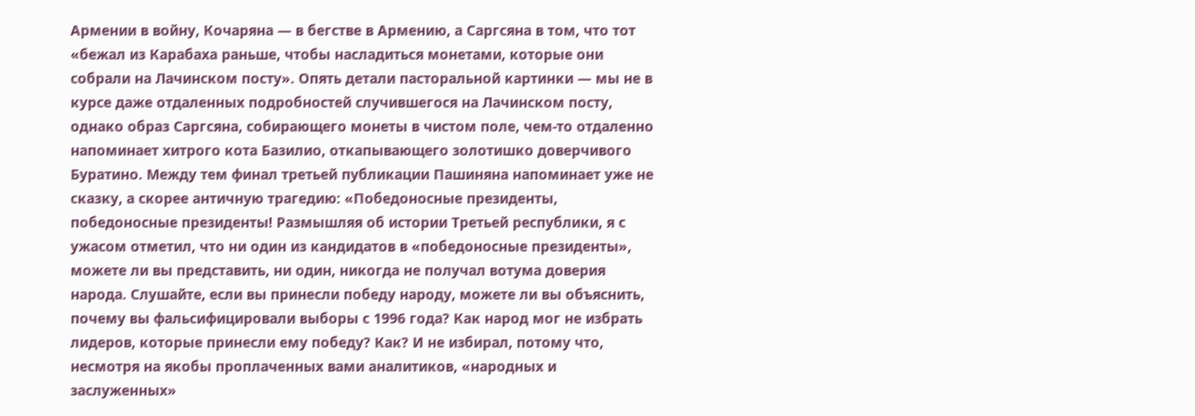Армении в войну, Кочаряна — в бегстве в Армению, а Саргсяна в том, что тот «бежал из Карабаха раньше, чтобы насладиться монетами, которые они собрали на Лачинском посту». Опять детали пасторальной картинки — мы не в курсе даже отдаленных подробностей случившегося на Лачинском посту, однако образ Саргсяна, собирающего монеты в чистом поле, чем-то отдаленно напоминает хитрого кота Базилио, откапывающего золотишко доверчивого Буратино. Между тем финал третьей публикации Пашиняна напоминает уже не сказку, а скорее античную трагедию: «Победоносные президенты, победоносные президенты! Размышляя об истории Третьей республики, я с ужасом отметил, что ни один из кандидатов в «победоносные президенты», можете ли вы представить, ни один, никогда не получал вотума доверия народа. Слушайте, если вы принесли победу народу, можете ли вы объяснить, почему вы фальсифицировали выборы с 1996 года? Как народ мог не избрать лидеров, которые принесли ему победу? Как? И не избирал, потому что, несмотря на якобы проплаченных вами аналитиков, «народных и заслуженных»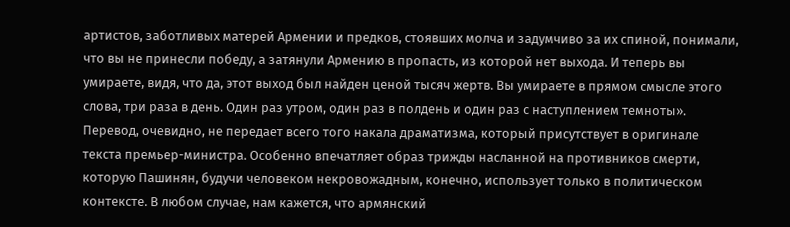артистов, заботливых матерей Армении и предков, стоявших молча и задумчиво за их спиной, понимали, что вы не принесли победу, а затянули Армению в пропасть, из которой нет выхода. И теперь вы умираете, видя, что да, этот выход был найден ценой тысяч жертв. Вы умираете в прямом смысле этого слова, три раза в день. Один раз утром, один раз в полдень и один раз с наступлением темноты». Перевод, очевидно, не передает всего того накала драматизма, который присутствует в оригинале текста премьер-министра. Особенно впечатляет образ трижды насланной на противников смерти, которую Пашинян, будучи человеком некровожадным, конечно, использует только в политическом контексте. В любом случае, нам кажется, что армянский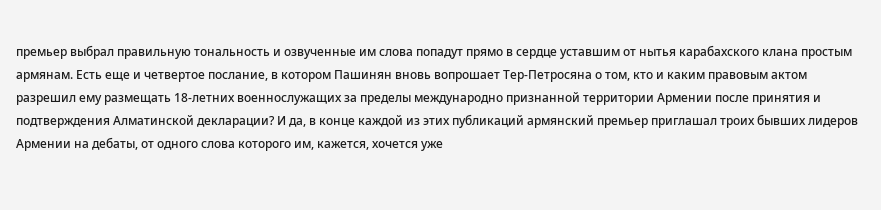премьер выбрал правильную тональность и озвученные им слова попадут прямо в сердце уставшим от нытья карабахского клана простым армянам. Есть еще и четвертое послание, в котором Пашинян вновь вопрошает Тер-Петросяна о том, кто и каким правовым актом разрешил ему размещать 18-летних военнослужащих за пределы международно признанной территории Армении после принятия и подтверждения Алматинской декларации? И да, в конце каждой из этих публикаций армянский премьер приглашал троих бывших лидеров Армении на дебаты, от одного слова которого им, кажется, хочется уже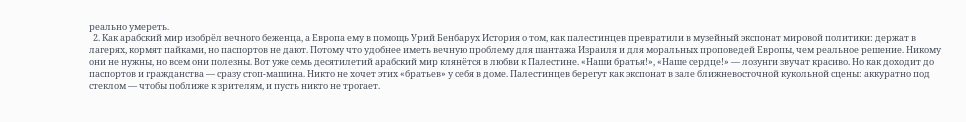реально умереть.
  2. Как арабский мир изобрёл вечного беженца, а Европа ему в помощь Урий Бенбарух История о том, как палестинцев превратили в музейный экспонат мировой политики: держат в лагерях, кормят пайками, но паспортов не дают. Потому что удобнее иметь вечную проблему для шантажа Израиля и для моральных проповедей Европы, чем реальное решение. Никому они не нужны, но всем они полезны. Вот уже семь десятилетий арабский мир клянётся в любви к Палестине. «Наши братья!», «Наше сердце!» — лозунги звучат красиво. Но как доходит до паспортов и гражданства — сразу стоп-машина. Никто не хочет этих «братьев» у себя в доме. Палестинцев берегут как экспонат в зале ближневосточной кукольной сцены: аккуратно под стеклом — чтобы поближе к зрителям, и пусть никто не трогает.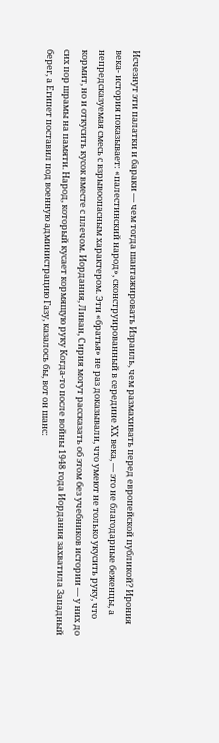Исчезнут эти палатки и бараки — чем тогда шантажировать Израиль, чем размахивать перед европейской публикой? Ирония века- история показывает: «палестинский народ», сконструированный в середине ХХ века, — это не благодарные беженцы, а непредсказуемая смесь с взрывоопасным характером. Эти «братья» не раз доказывали, что умеют не только укусить руку, что кормит, но и откусить кусок вместе с плечом. Иордания, Ливан, Сирия могут рассказать об этом без учебников истории — у них до сих пор шрамы на памяти. Народ, который кусает кормящую руку Когда-то после войны 1948 года Иордания захватила Западный берег, а Египет поставил под военную администрацию Газу, казалось бы, вот он шанс: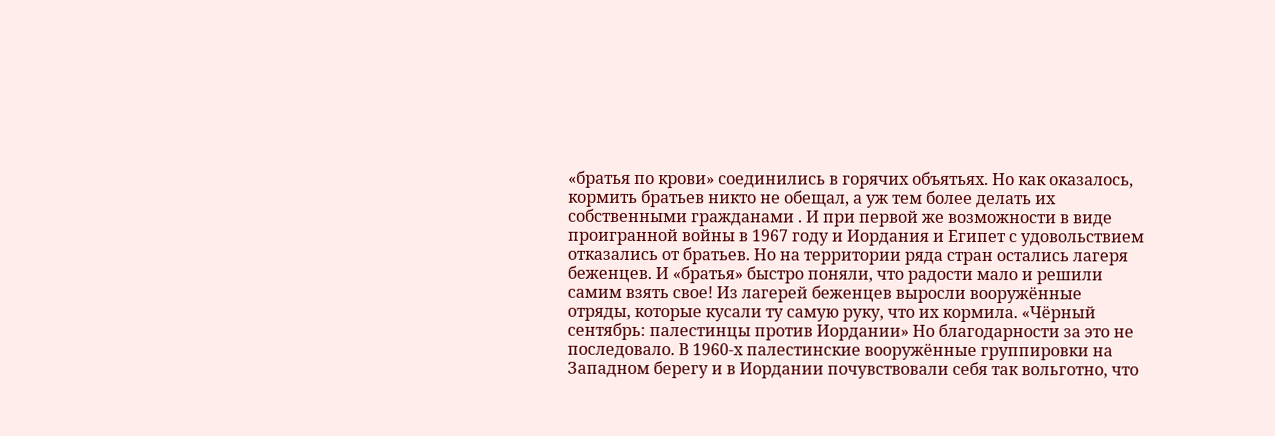«братья по крови» соединились в горячих объятьях. Но как оказалось, кормить братьев никто не обещал, а уж тем более делать их собственными гражданами . И при первой же возможности в виде проигранной войны в 1967 году и Иордания и Египет с удовольствием отказались от братьев. Но на территории ряда стран остались лагеря беженцев. И «братья» быстро поняли, что радости мало и решили самим взять свое! Из лагерей беженцев выросли вооружённые отряды, которые кусали ту самую руку, что их кормила. «Чёрный сентябрь: палестинцы против Иордании» Но благодарности за это не последовало. В 1960-х палестинские вооружённые группировки на Западном берегу и в Иордании почувствовали себя так вольготно, что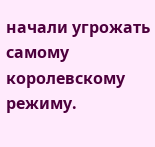начали угрожать самому королевскому режиму.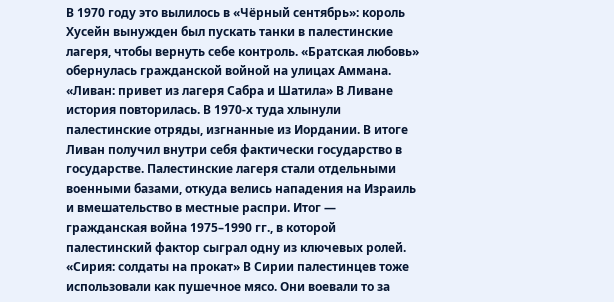В 1970 году это вылилось в «Чёрный сентябрь»: король Хусейн вынужден был пускать танки в палестинские лагеря, чтобы вернуть себе контроль. «Братская любовь» обернулась гражданской войной на улицах Аммана. «Ливан: привет из лагеря Сабра и Шатила» В Ливане история повторилась. В 1970-х туда хлынули палестинские отряды, изгнанные из Иордании. В итоге Ливан получил внутри себя фактически государство в государстве. Палестинские лагеря стали отдельными военными базами, откуда велись нападения на Израиль и вмешательство в местные распри. Итог — гражданская война 1975–1990 гг., в которой палестинский фактор сыграл одну из ключевых ролей. «Сирия: солдаты на прокат» В Сирии палестинцев тоже использовали как пушечное мясо. Они воевали то за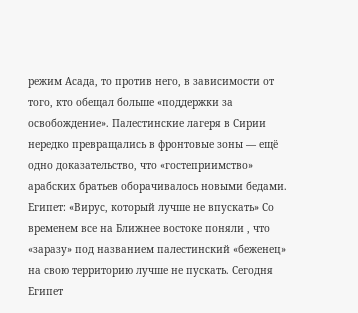режим Асада, то против него, в зависимости от того, кто обещал больше «поддержки за освобождение». Палестинские лагеря в Сирии нередко превращались в фронтовые зоны — ещё одно доказательство, что «гостеприимство» арабских братьев оборачивалось новыми бедами. Египет: «Вирус, который лучше не впускать» Со временем все на Ближнее востоке поняли , что «заразу» под названием палестинский «беженец» на свою территорию лучше не пускать. Сегодня Египет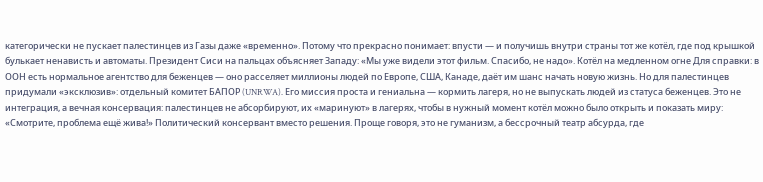категорически не пускает палестинцев из Газы даже «временно». Потому что прекрасно понимает: впусти — и получишь внутри страны тот же котёл, где под крышкой булькает ненависть и автоматы. Президент Сиси на пальцах объясняет Западу: «Мы уже видели этот фильм. Спасибо, не надо». Котёл на медленном огне Для справки: в ООН есть нормальное агентство для беженцев — оно расселяет миллионы людей по Европе, США, Канаде, даёт им шанс начать новую жизнь. Но для палестинцев придумали «эксклюзив»: отдельный комитет БАПОР (UNRWA). Его миссия проста и гениальна — кормить лагеря, но не выпускать людей из статуса беженцев. Это не интеграция, а вечная консервация: палестинцев не абсорбируют, их «маринуют» в лагерях, чтобы в нужный момент котёл можно было открыть и показать миру: «Смотрите, проблема ещё жива!» Политический консервант вместо решения. Проще говоря, это не гуманизм, а бессрочный театр абсурда, где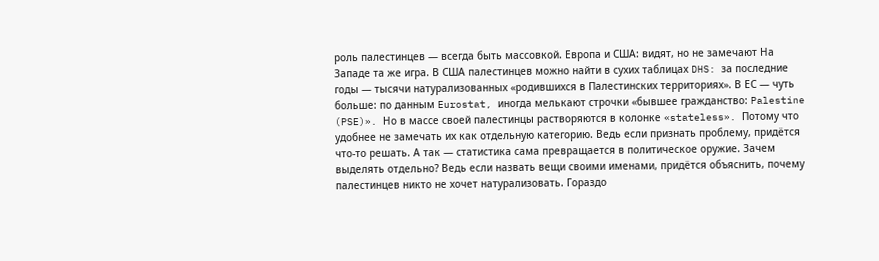роль палестинцев — всегда быть массовкой. Европа и США: видят, но не замечают На Западе та же игра. В США палестинцев можно найти в сухих таблицах DHS: за последние годы — тысячи натурализованных «родившихся в Палестинских территориях». В ЕС — чуть больше: по данным Eurostat, иногда мелькают строчки «бывшее гражданство: Palestine (PSE)». Но в массе своей палестинцы растворяются в колонке «stateless». Потому что удобнее не замечать их как отдельную категорию. Ведь если признать проблему, придётся что-то решать. А так — статистика сама превращается в политическое оружие. Зачем выделять отдельно? Ведь если назвать вещи своими именами, придётся объяснить, почему палестинцев никто не хочет натурализовать. Гораздо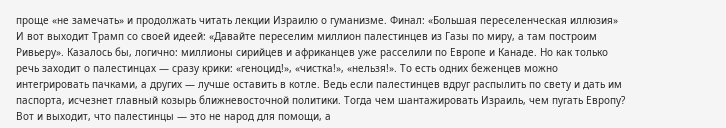проще «не замечать» и продолжать читать лекции Израилю о гуманизме. Финал: «Большая переселенческая иллюзия» И вот выходит Трамп со своей идеей: «Давайте переселим миллион палестинцев из Газы по миру, а там построим Ривьеру». Казалось бы, логично: миллионы сирийцев и африканцев уже расселили по Европе и Канаде. Но как только речь заходит о палестинцах — сразу крики: «геноцид!», «чистка!», «нельзя!». То есть одних беженцев можно интегрировать пачками, а других — лучше оставить в котле. Ведь если палестинцев вдруг распылить по свету и дать им паспорта, исчезнет главный козырь ближневосточной политики. Тогда чем шантажировать Израиль, чем пугать Европу? Вот и выходит, что палестинцы — это не народ для помощи, а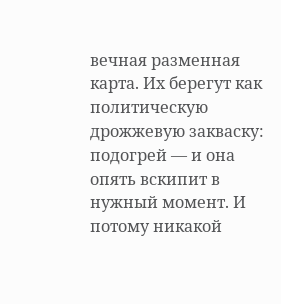вечная разменная карта. Их берегут как политическую дрожжевую закваску: подогрей — и она опять вскипит в нужный момент. И потому никакой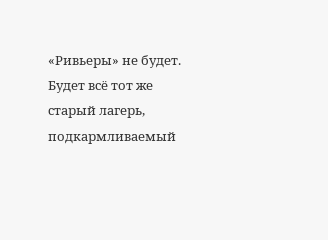«Ривьеры» не будет. Будет всё тот же старый лагерь, подкармливаемый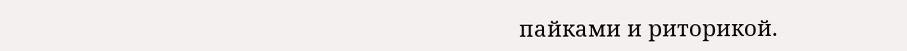пайками и риторикой.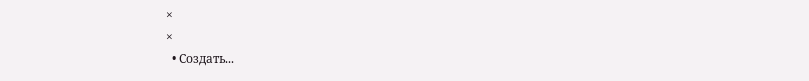×
×
  • Создать...